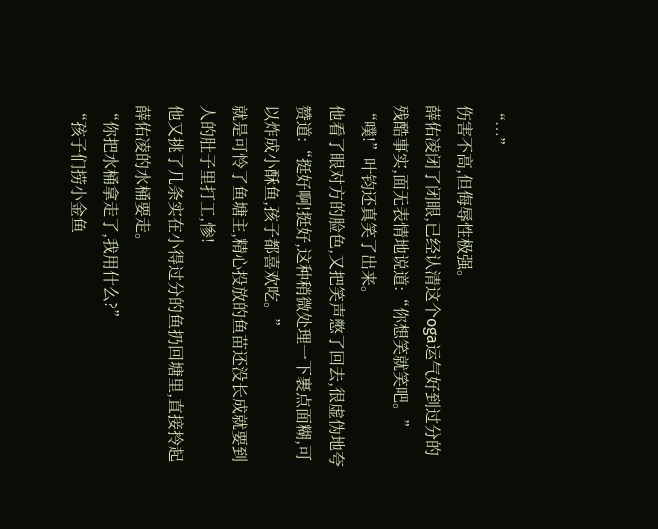“…”
伤害不高,但侮辱性极强。
薛佑凌闭了闭眼,已经认清这个oga运气好到过分的残酷事实,面无表情地说道:“你想笑就笑吧。”
“噗!”叶钧还真笑了出来。
他看了眼对方的脸色,又把笑声憋了回去,很虚伪地夸赞道:“挺好啊!挺好,这种稍微处理一下裹点面糊,可以炸成小酥鱼,孩子都喜欢吃。”
就是可怜了鱼塘主,精心投放的鱼苗还没长成就要到人的肚子里打工,惨!
他又挑了几条实在小得过分的鱼扔回塘里,直接拎起薛佑凌的水桶要走。
“你把水桶拿走了,我用什么?”
“孩子们捞小金鱼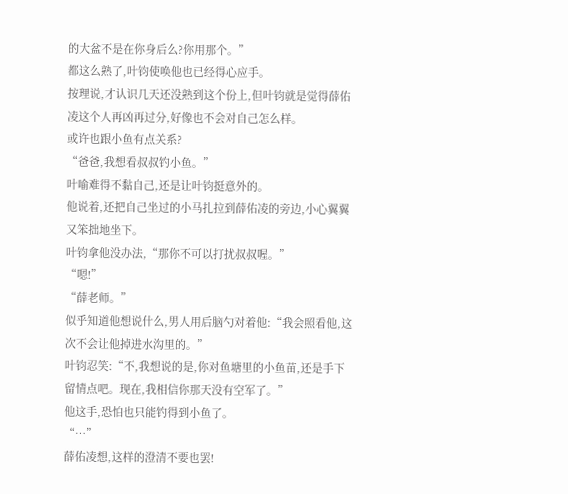的大盆不是在你身后么?你用那个。”
都这么熟了,叶钧使唤他也已经得心应手。
按理说,才认识几天还没熟到这个份上,但叶钧就是觉得薛佑凌这个人再凶再过分,好像也不会对自己怎么样。
或许也跟小鱼有点关系?
“爸爸,我想看叔叔钓小鱼。”
叶喻难得不黏自己,还是让叶钧挺意外的。
他说着,还把自己坐过的小马扎拉到薛佑凌的旁边,小心翼翼又笨拙地坐下。
叶钧拿他没办法,“那你不可以打扰叔叔喔。”
“嗯!”
“薛老师。”
似乎知道他想说什么,男人用后脑勺对着他:“我会照看他,这次不会让他掉进水沟里的。”
叶钧忍笑:“不,我想说的是,你对鱼塘里的小鱼苗,还是手下留情点吧。现在,我相信你那天没有空军了。”
他这手,恐怕也只能钓得到小鱼了。
“…”
薛佑凌想,这样的澄清不要也罢!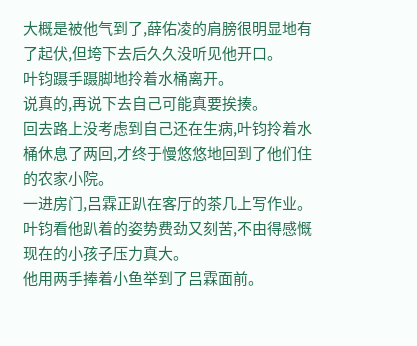大概是被他气到了,薛佑凌的肩膀很明显地有了起伏,但垮下去后久久没听见他开口。
叶钧蹑手蹑脚地拎着水桶离开。
说真的,再说下去自己可能真要挨揍。
回去路上没考虑到自己还在生病,叶钧拎着水桶休息了两回,才终于慢悠悠地回到了他们住的农家小院。
一进房门,吕霖正趴在客厅的茶几上写作业。
叶钧看他趴着的姿势费劲又刻苦,不由得感慨现在的小孩子压力真大。
他用两手捧着小鱼举到了吕霖面前。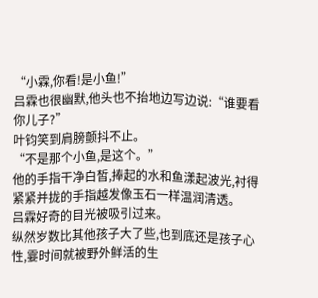“小霖,你看!是小鱼!”
吕霖也很幽默,他头也不抬地边写边说:“谁要看你儿子?”
叶钧笑到肩膀颤抖不止。
“不是那个小鱼,是这个。”
他的手指干净白皙,捧起的水和鱼漾起波光,衬得紧紧并拢的手指越发像玉石一样温润清透。
吕霖好奇的目光被吸引过来。
纵然岁数比其他孩子大了些,也到底还是孩子心性,霎时间就被野外鲜活的生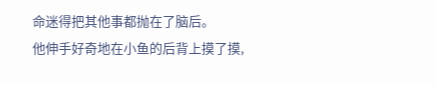命迷得把其他事都抛在了脑后。
他伸手好奇地在小鱼的后背上摸了摸,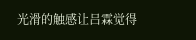光滑的触感让吕霖觉得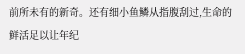前所未有的新奇。还有细小鱼鳞从指腹刮过,生命的鲜活足以让年纪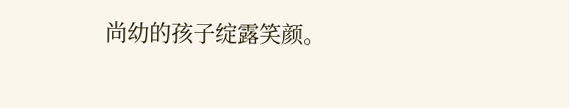尚幼的孩子绽露笑颜。